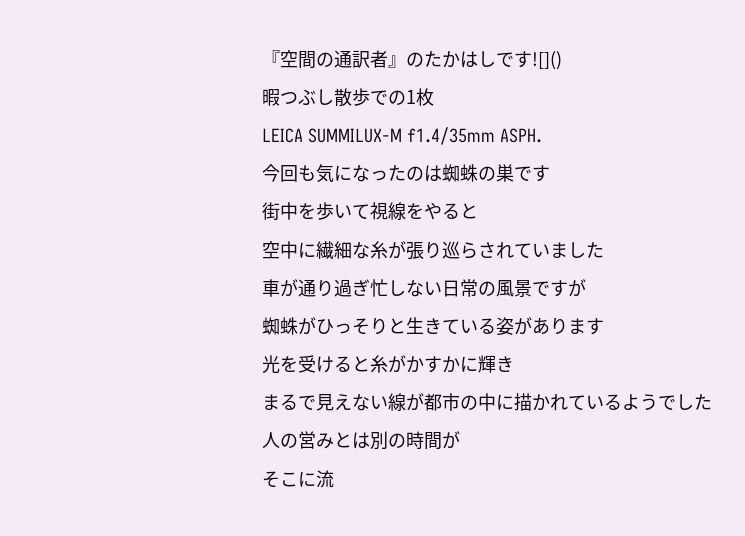『空間の通訳者』のたかはしです![]()
暇つぶし散歩での1枚
LEICA SUMMILUX-M f1.4/35mm ASPH.
今回も気になったのは蜘蛛の巣です
街中を歩いて視線をやると
空中に繊細な糸が張り巡らされていました
車が通り過ぎ忙しない日常の風景ですが
蜘蛛がひっそりと生きている姿があります
光を受けると糸がかすかに輝き
まるで見えない線が都市の中に描かれているようでした
人の営みとは別の時間が
そこに流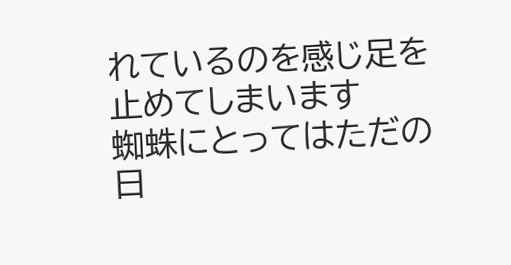れているのを感じ足を止めてしまいます
蜘蛛にとってはただの日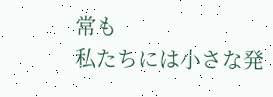常も
私たちには小さな発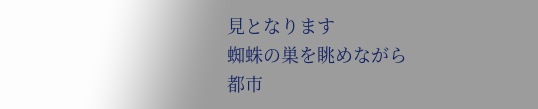見となります
蜘蛛の巣を眺めながら
都市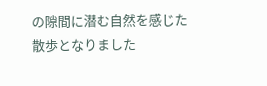の隙間に潜む自然を感じた
散歩となりました